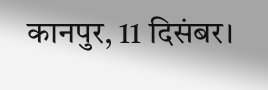कानपुर, 11 दिसंबर।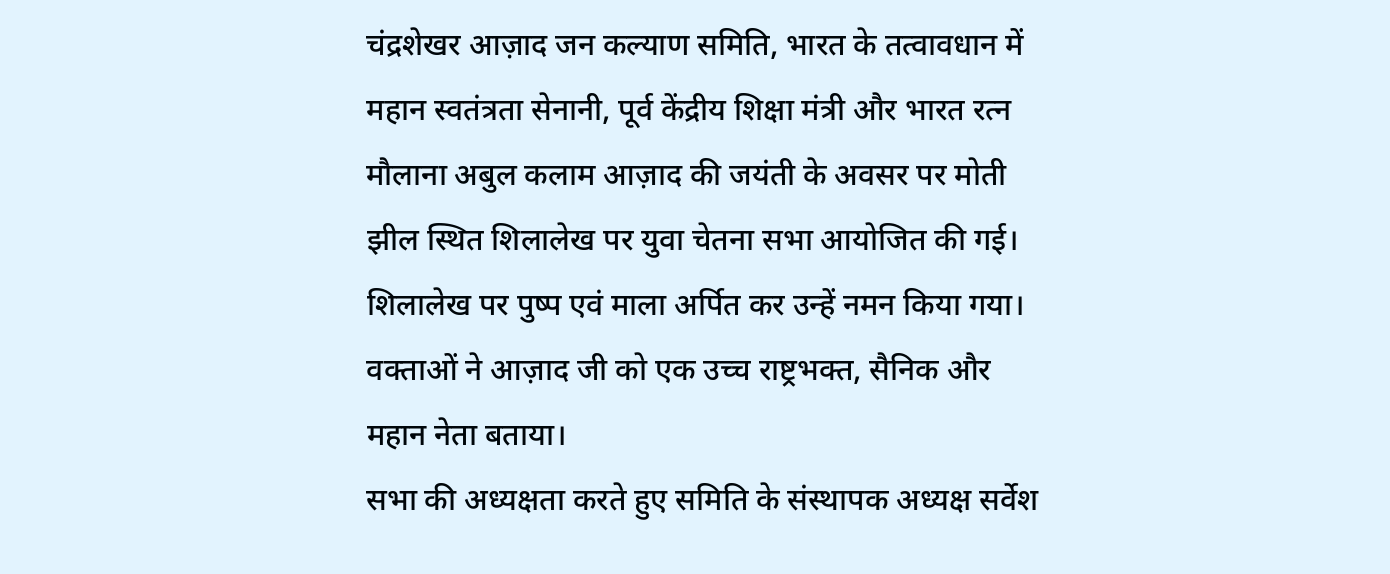चंद्रशेखर आज़ाद जन कल्याण समिति, भारत के तत्वावधान में महान स्वतंत्रता सेनानी, पूर्व केंद्रीय शिक्षा मंत्री और भारत रत्न मौलाना अबुल कलाम आज़ाद की जयंती के अवसर पर मोती झील स्थित शिलालेख पर युवा चेतना सभा आयोजित की गई।
शिलालेख पर पुष्प एवं माला अर्पित कर उन्हें नमन किया गया। वक्ताओं ने आज़ाद जी को एक उच्च राष्ट्रभक्त, सैनिक और महान नेता बताया।
सभा की अध्यक्षता करते हुए समिति के संस्थापक अध्यक्ष सर्वेश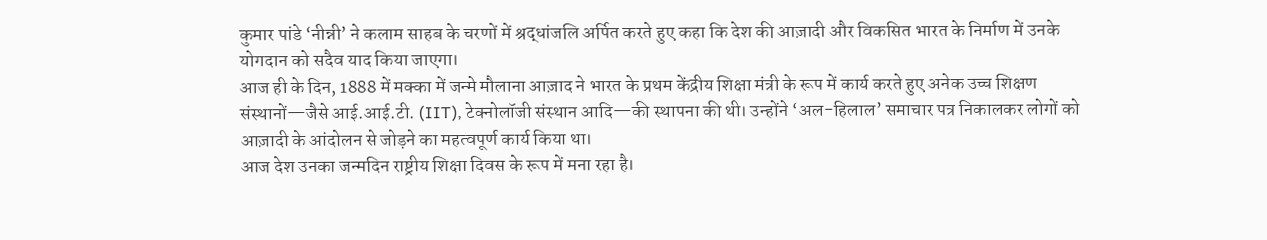कुमार पांडे ‘नीन्नी’ ने कलाम साहब के चरणों में श्रद्धांजलि अर्पित करते हुए कहा कि देश की आज़ादी और विकसित भारत के निर्माण में उनके योगदान को सदैव याद किया जाएगा।
आज ही के दिन, 1888 में मक्का में जन्मे मौलाना आज़ाद ने भारत के प्रथम केंद्रीय शिक्षा मंत्री के रूप में कार्य करते हुए अनेक उच्च शिक्षण संस्थानों—जैसे आई.आई.टी. (IIT), टेक्नोलॉजी संस्थान आदि—की स्थापना की थी। उन्होंने ‘अल-हिलाल’ समाचार पत्र निकालकर लोगों को आज़ादी के आंदोलन से जोड़ने का महत्वपूर्ण कार्य किया था।
आज देश उनका जन्मदिन राष्ट्रीय शिक्षा दिवस के रूप में मना रहा है।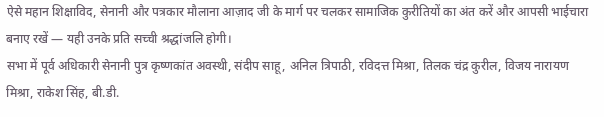ऐसे महान शिक्षाविद, सेनानी और पत्रकार मौलाना आज़ाद जी के मार्ग पर चलकर सामाजिक कुरीतियों का अंत करें और आपसी भाईचारा बनाए रखें — यही उनके प्रति सच्ची श्रद्धांजलि होगी।
सभा में पूर्व अधिकारी सेनानी पुत्र कृष्णकांत अवस्थी, संदीप साहू, अनिल त्रिपाठी, रविदत्त मिश्रा, तिलक चंद्र कुरील, विजय नारायण मिश्रा, राकेश सिंह, बी.डी.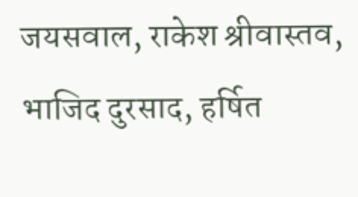जयसवाल, राकेश श्रीवास्तव, भाजिद दुरसाद, हर्षित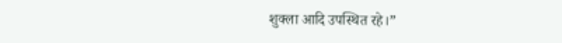शुक्ला आदि उपस्थित रहे।”